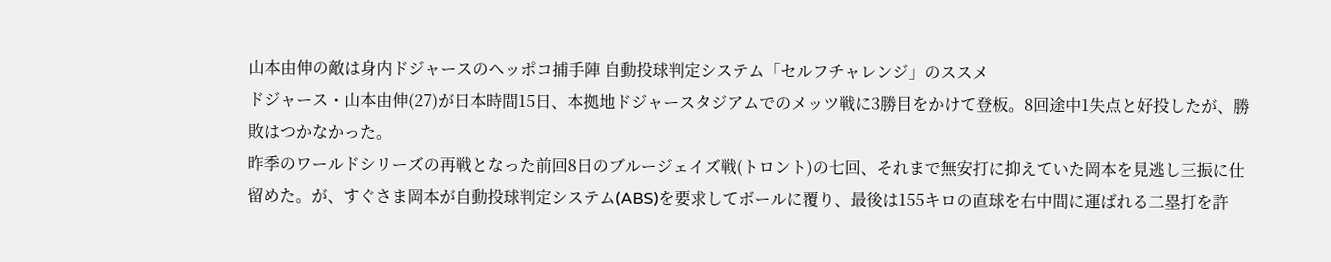山本由伸の敵は身内ドジャースのヘッポコ捕手陣 自動投球判定システム「セルフチャレンジ」のススメ
ドジャース・山本由伸(27)が日本時間15日、本拠地ドジャースタジアムでのメッツ戦に3勝目をかけて登板。8回途中1失点と好投したが、勝敗はつかなかった。
昨季のワールドシリーズの再戦となった前回8日のブルージェイズ戦(トロント)の七回、それまで無安打に抑えていた岡本を見逃し三振に仕留めた。が、すぐさま岡本が自動投球判定システム(ABS)を要求してボールに覆り、最後は155キロの直球を右中間に運ばれる二塁打を許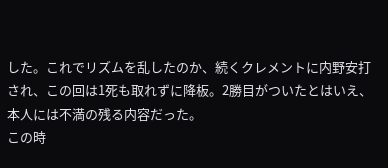した。これでリズムを乱したのか、続くクレメントに内野安打され、この回は1死も取れずに降板。2勝目がついたとはいえ、本人には不満の残る内容だった。
この時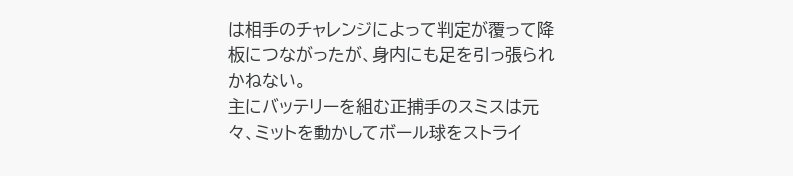は相手のチャレンジによって判定が覆って降板につながったが、身内にも足を引っ張られかねない。
主にバッテリーを組む正捕手のスミスは元々、ミットを動かしてボール球をストライ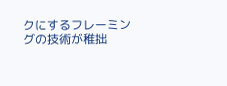クにするフレーミングの技術が稚拙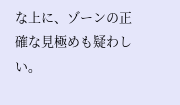な上に、ゾーンの正確な見極めも疑わしい。